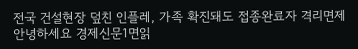전국 건설현장 덮친 인플레, 가족 확진돼도 접종완료자 격리면제
안녕하세요 경제신문1면읽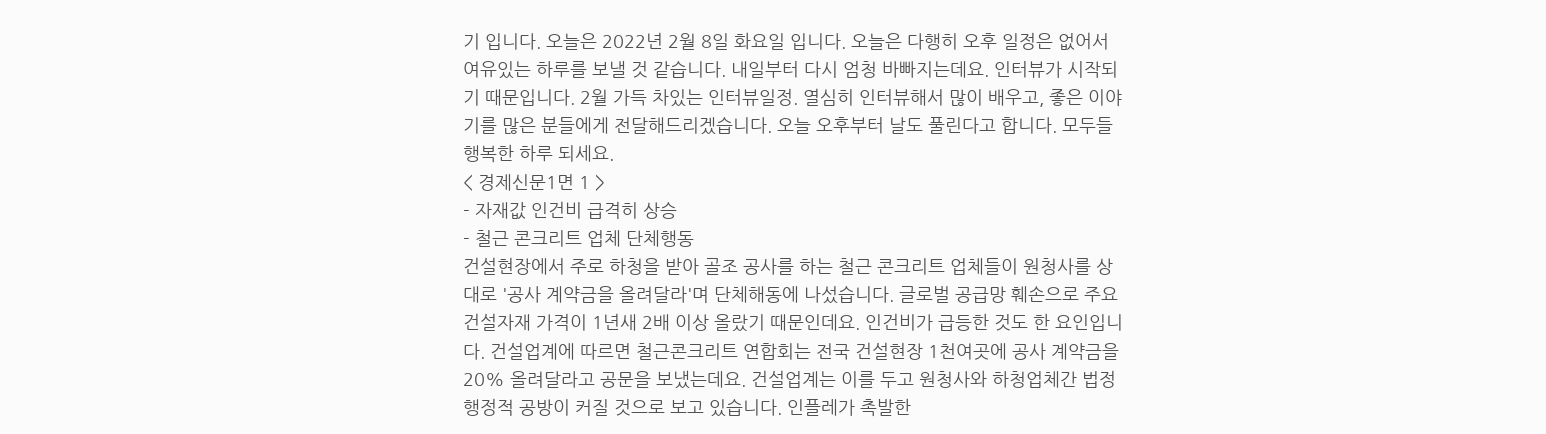기 입니다. 오늘은 2022년 2월 8일 화요일 입니다. 오늘은 다행히 오후 일정은 없어서 여유있는 하루를 보낼 것 같습니다. 내일부터 다시 엄청 바빠지는데요. 인터뷰가 시작되기 때문입니다. 2월 가득 차있는 인터뷰일정. 열심히 인터뷰해서 많이 배우고, 좋은 이야기를 많은 분들에게 전달해드리겠습니다. 오늘 오후부터 날도 풀린다고 합니다. 모두들 행복한 하루 되세요.
< 경제신문1면 1 >
- 자재값 인건비 급격히 상승
- 철근 콘크리트 업체 단체행동
건설현장에서 주로 하청을 받아 골조 공사를 하는 철근 콘크리트 업체들이 원청사를 상대로 '공사 계약금을 올려달라'며 단체해동에 나섰습니다. 글로벌 공급망 훼손으로 주요 건설자재 가격이 1년새 2배 이상 올랐기 때문인데요. 인건비가 급등한 것도 한 요인입니다. 건설업계에 따르면 철근콘크리트 연합회는 전국 건설현장 1천여곳에 공사 계약금을 20% 올려달라고 공문을 보냈는데요. 건설업계는 이를 두고 원청사와 하청업체간 법정 행정적 공방이 커질 것으로 보고 있습니다. 인플레가 촉발한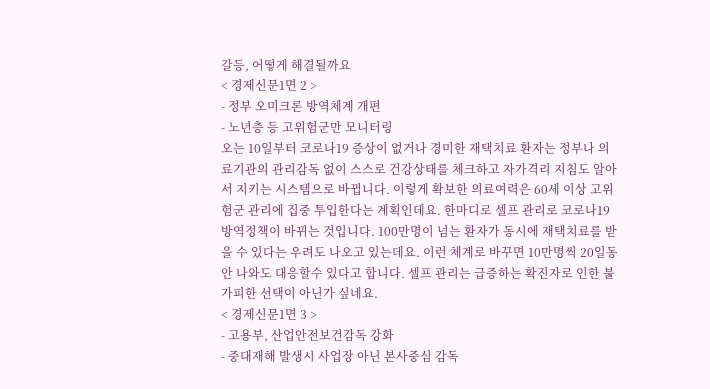갈등, 어떻게 해결될까요
< 경제신문1면 2 >
- 정부 오미크론 방역체계 개편
- 노년층 등 고위험군만 모니터링
오는 10일부터 코로나19 증상이 없거나 경미한 재택치료 환자는 정부나 의료기관의 관리감독 없이 스스로 건강상태를 체크하고 자가격리 지침도 알아서 지키는 시스템으로 바뀝니다. 이렇게 확보한 의료여력은 60세 이상 고위험군 관리에 집중 투입한다는 계획인데요. 한마디로 셀프 관리로 코로나19 방역정책이 바뀌는 것입니다. 100만명이 넘는 환자가 동시에 재택치료를 받을 수 있다는 우려도 나오고 있는데요. 이런 체계로 바꾸면 10만명씩 20일동안 나와도 대응할수 있다고 합니다. 셀프 관리는 급증하는 확진자로 인한 불가피한 선택이 아닌가 싶네요.
< 경제신문1면 3 >
- 고용부, 산업안전보건감독 강화
- 중대재해 발생시 사업장 아닌 본사중심 감독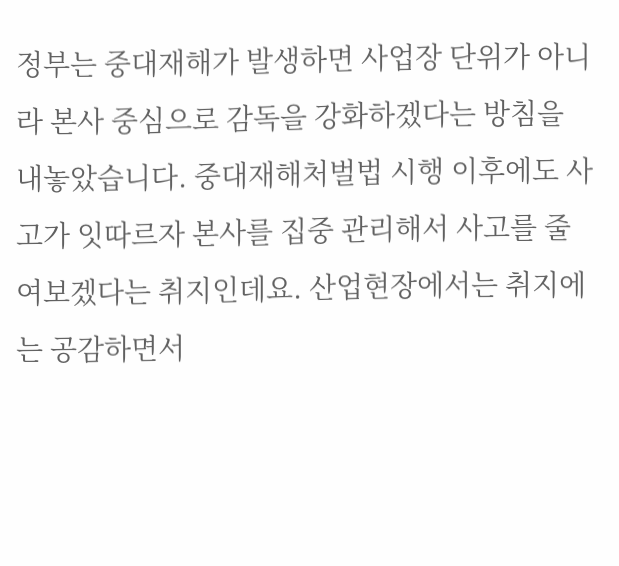정부는 중대재해가 발생하면 사업장 단위가 아니라 본사 중심으로 감독을 강화하겠다는 방침을 내놓았습니다. 중대재해처벌법 시행 이후에도 사고가 잇따르자 본사를 집중 관리해서 사고를 줄여보겠다는 취지인데요. 산업현장에서는 취지에는 공감하면서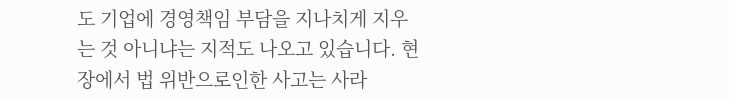도 기업에 경영책임 부담을 지나치게 지우는 것 아니냐는 지적도 나오고 있습니다. 현장에서 법 위반으로인한 사고는 사라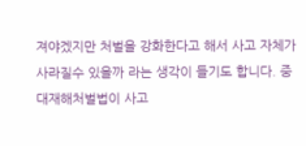져야겠지만 처벌을 강화한다고 해서 사고 자체가 사라질수 있을까 라는 생각이 들기도 합니다. 중대재해처벌법이 사고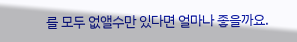를 모두 없앨수만 있다면 얼마나 좋을까요.